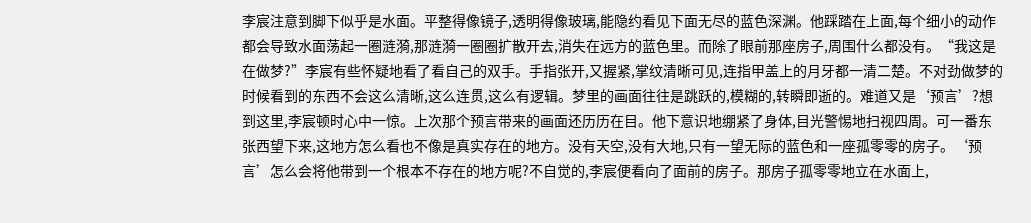李宸注意到脚下似乎是水面。平整得像镜子,透明得像玻璃,能隐约看见下面无尽的蓝色深渊。他踩踏在上面,每个细小的动作都会导致水面荡起一圈涟漪,那涟漪一圈圈扩散开去,消失在远方的蓝色里。而除了眼前那座房子,周围什么都没有。“我这是在做梦?”李宸有些怀疑地看了看自己的双手。手指张开,又握紧,掌纹清晰可见,连指甲盖上的月牙都一清二楚。不对劲做梦的时候看到的东西不会这么清晰,这么连贯,这么有逻辑。梦里的画面往往是跳跃的,模糊的,转瞬即逝的。难道又是‘预言’?想到这里,李宸顿时心中一惊。上次那个预言带来的画面还历历在目。他下意识地绷紧了身体,目光警惕地扫视四周。可一番东张西望下来,这地方怎么看也不像是真实存在的地方。没有天空,没有大地,只有一望无际的蓝色和一座孤零零的房子。‘预言’怎么会将他带到一个根本不存在的地方呢?不自觉的,李宸便看向了面前的房子。那房子孤零零地立在水面上,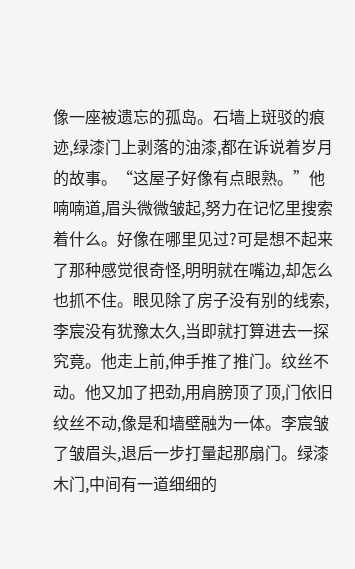像一座被遗忘的孤岛。石墙上斑驳的痕迹,绿漆门上剥落的油漆,都在诉说着岁月的故事。“这屋子好像有点眼熟。”他喃喃道,眉头微微皱起,努力在记忆里搜索着什么。好像在哪里见过?可是想不起来了那种感觉很奇怪,明明就在嘴边,却怎么也抓不住。眼见除了房子没有别的线索,李宸没有犹豫太久,当即就打算进去一探究竟。他走上前,伸手推了推门。纹丝不动。他又加了把劲,用肩膀顶了顶,门依旧纹丝不动,像是和墙壁融为一体。李宸皱了皱眉头,退后一步打量起那扇门。绿漆木门,中间有一道细细的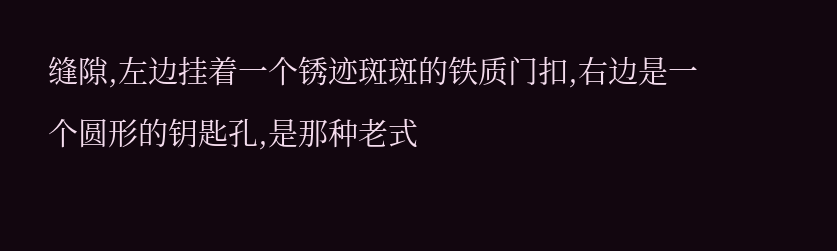缝隙,左边挂着一个锈迹斑斑的铁质门扣,右边是一个圆形的钥匙孔,是那种老式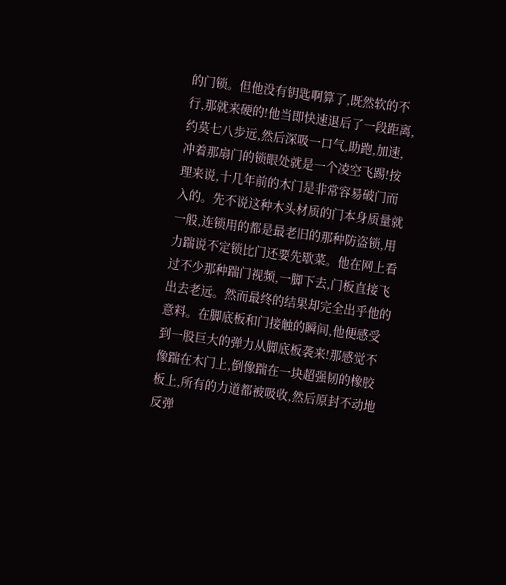的门锁。但他没有钥匙啊算了,既然软的不行,那就来硬的!他当即快速退后了一段距离,约莫七八步远,然后深吸一口气,助跑,加速,冲着那扇门的锁眼处就是一个凌空飞踢!按理来说,十几年前的木门是非常容易破门而入的。先不说这种木头材质的门本身质量就一般,连锁用的都是最老旧的那种防盗锁,用力踹说不定锁比门还要先歇菜。他在网上看过不少那种踹门视频,一脚下去,门板直接飞出去老远。然而最终的结果却完全出乎他的意料。在脚底板和门接触的瞬间,他便感受到一股巨大的弹力从脚底板袭来!那感觉不像踹在木门上,倒像踹在一块超强韧的橡胶板上,所有的力道都被吸收,然后原封不动地反弹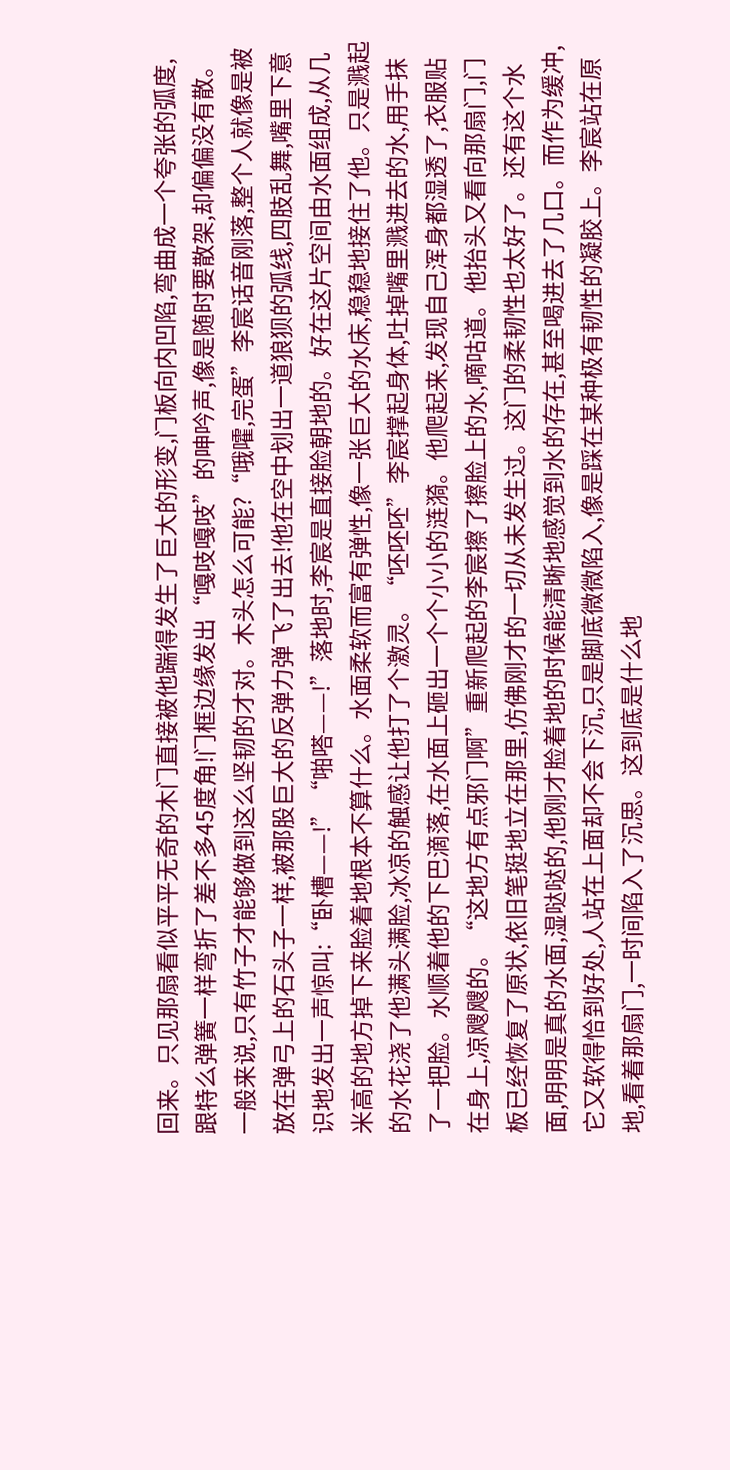回来。只见那扇看似平平无奇的木门直接被他踹得发生了巨大的形变,门板向内凹陷,弯曲成一个夸张的弧度,跟特么弹簧一样弯折了差不多45度角!门框边缘发出“嘎吱嘎吱”的呻吟声,像是随时要散架,却偏偏没有散。一般来说,只有竹子才能够做到这么坚韧的才对。木头怎么可能?“哦嚯,完蛋”李宸话音刚落,整个人就像是被放在弹弓上的石头子一样,被那股巨大的反弹力弹飞了出去!他在空中划出一道狼狈的弧线,四肢乱舞,嘴里下意识地发出一声惊叫:“卧槽——!”“啪嗒——!”落地时,李宸是直接脸朝地的。好在这片空间由水面组成,从几米高的地方掉下来脸着地根本不算什么。水面柔软而富有弹性,像一张巨大的水床,稳稳地接住了他。只是溅起的水花浇了他满头满脸,冰凉的触感让他打了个激灵。“呸呸呸”李宸撑起身体,吐掉嘴里溅进去的水,用手抹了一把脸。水顺着他的下巴滴落,在水面上砸出一个个小小的涟漪。他爬起来,发现自己浑身都湿透了,衣服贴在身上,凉飕飕的。“这地方有点邪门啊”重新爬起的李宸擦了擦脸上的水,嘀咕道。他抬头又看向那扇门,门板已经恢复了原状,依旧笔挺地立在那里,仿佛刚才的一切从未发生过。这门的柔韧性也太好了。还有这个水面,明明是真的水面,湿哒哒的,他刚才脸着地的时候能清晰地感觉到水的存在,甚至喝进去了几口。而作为缓冲,它又软得恰到好处,人站在上面却不会下沉,只是脚底微微陷入,像是踩在某种极有韧性的凝胶上。李宸站在原地,看着那扇门,一时间陷入了沉思。这到底是什么地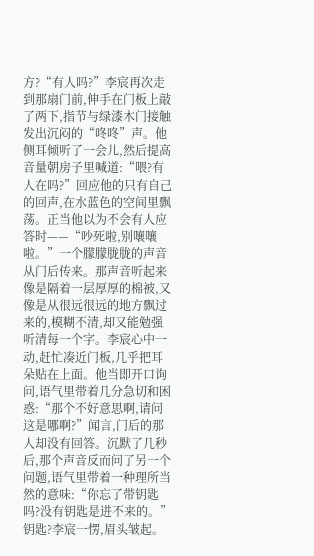方?“有人吗?”李宸再次走到那扇门前,伸手在门板上敲了两下,指节与绿漆木门接触发出沉闷的“咚咚”声。他侧耳倾听了一会儿,然后提高音量朝房子里喊道:“喂?有人在吗?”回应他的只有自己的回声,在水蓝色的空间里飘荡。正当他以为不会有人应答时——“吵死啦,别嚷嚷啦。”一个朦朦胧胧的声音从门后传来。那声音听起来像是隔着一层厚厚的棉被,又像是从很远很远的地方飘过来的,模糊不清,却又能勉强听清每一个字。李宸心中一动,赶忙凑近门板,几乎把耳朵贴在上面。他当即开口询问,语气里带着几分急切和困惑:“那个不好意思啊,请问这是哪啊?”闻言,门后的那人却没有回答。沉默了几秒后,那个声音反而问了另一个问题,语气里带着一种理所当然的意味:“你忘了带钥匙吗?没有钥匙是进不来的。”钥匙?李宸一愣,眉头皱起。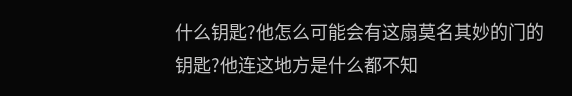什么钥匙?他怎么可能会有这扇莫名其妙的门的钥匙?他连这地方是什么都不知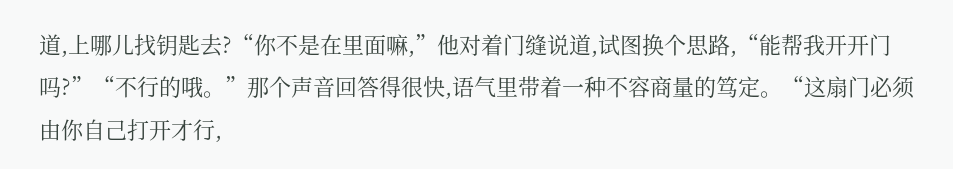道,上哪儿找钥匙去?“你不是在里面嘛,”他对着门缝说道,试图换个思路,“能帮我开开门吗?”“不行的哦。”那个声音回答得很快,语气里带着一种不容商量的笃定。“这扇门必须由你自己打开才行,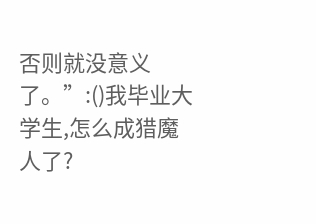否则就没意义了。”:()我毕业大学生,怎么成猎魔人了?